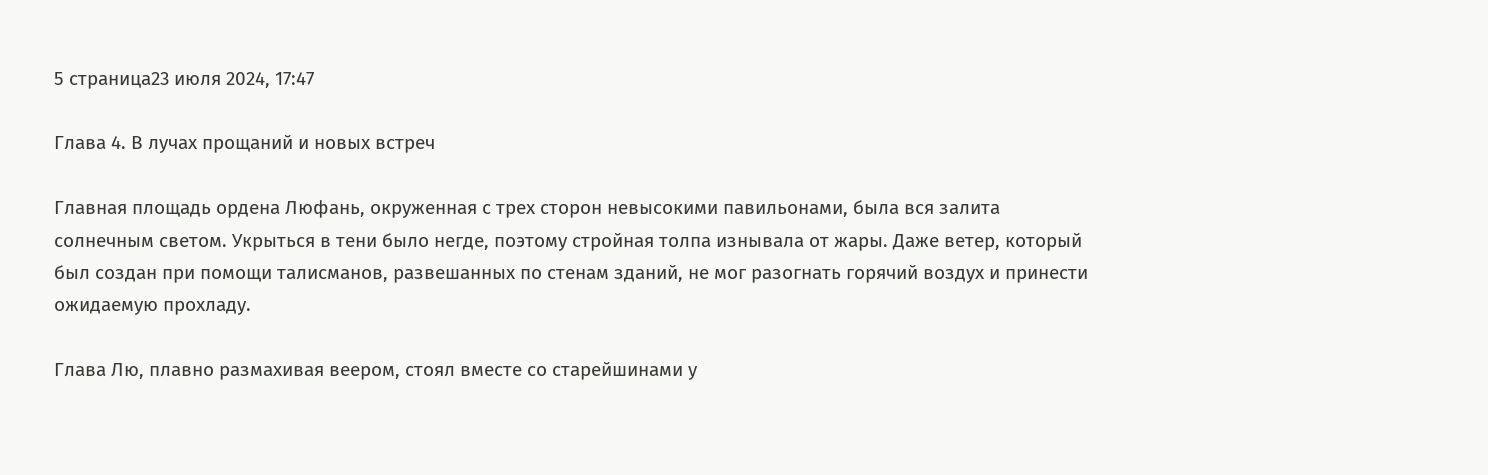5 страница23 июля 2024, 17:47

Глава 4. В лучах прощаний и новых встреч

Главная площадь ордена Люфань, окруженная с трех сторон невысокими павильонами, была вся залита солнечным светом. Укрыться в тени было негде, поэтому стройная толпа изнывала от жары. Даже ветер, который был создан при помощи талисманов, развешанных по стенам зданий, не мог разогнать горячий воздух и принести ожидаемую прохладу.

Глава Лю, плавно размахивая веером, стоял вместе со старейшинами у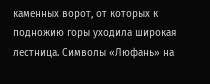каменных ворот, от которых к подножию горы уходила широкая лестница. Символы «Люфань» на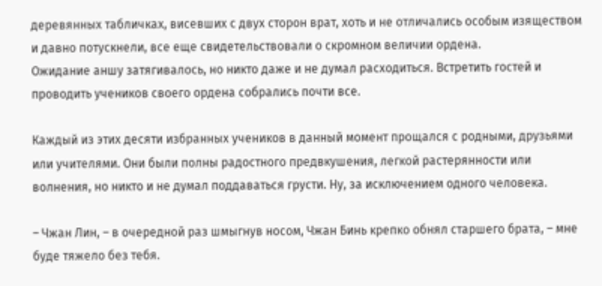деревянных табличках, висевших с двух сторон врат, хоть и не отличались особым изяществом и давно потускнели, все еще свидетельствовали о скромном величии ордена.
Ожидание аншу затягивалось, но никто даже и не думал расходиться. Встретить гостей и проводить учеников своего ордена собрались почти все.

Каждый из этих десяти избранных учеников в данный момент прощался с родными, друзьями или учителями. Они были полны радостного предвкушения, легкой растерянности или волнения, но никто и не думал поддаваться грусти. Ну, за исключением одного человека.

– Чжан Лин, – в очередной раз шмыгнув носом, Чжан Бинь крепко обнял старшего брата, – мне буде тяжело без тебя.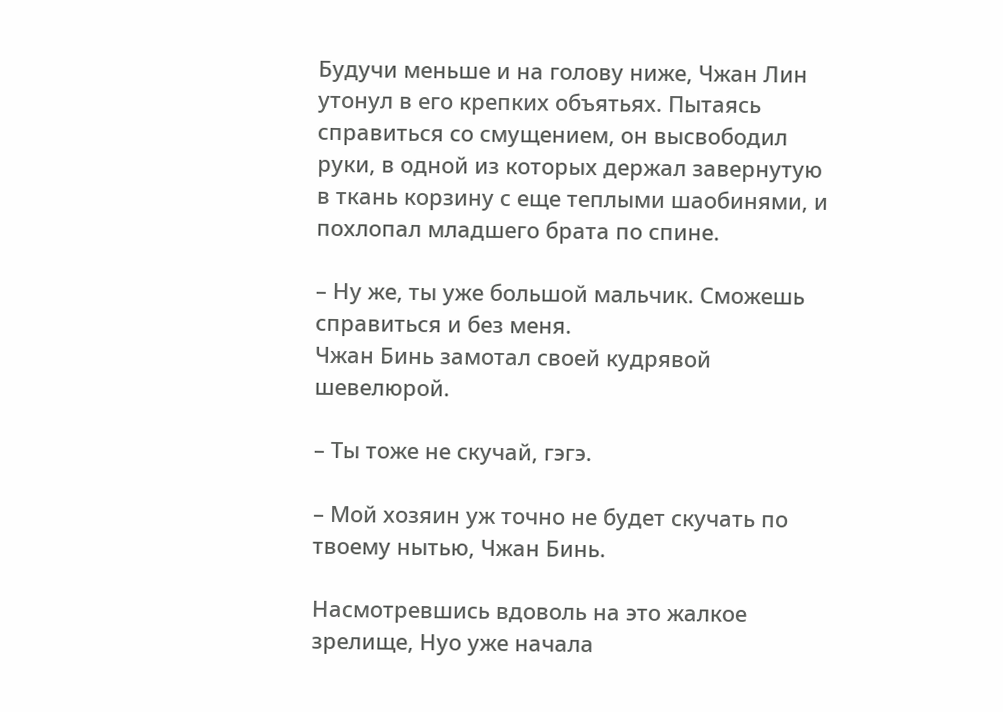Будучи меньше и на голову ниже, Чжан Лин утонул в его крепких объятьях. Пытаясь справиться со смущением, он высвободил руки, в одной из которых держал завернутую в ткань корзину с еще теплыми шаобинями, и похлопал младшего брата по спине.

– Ну же, ты уже большой мальчик. Сможешь справиться и без меня.
Чжан Бинь замотал своей кудрявой шевелюрой.

– Ты тоже не скучай, гэгэ.

– Мой хозяин уж точно не будет скучать по твоему нытью, Чжан Бинь.

Насмотревшись вдоволь на это жалкое зрелище, Нуо уже начала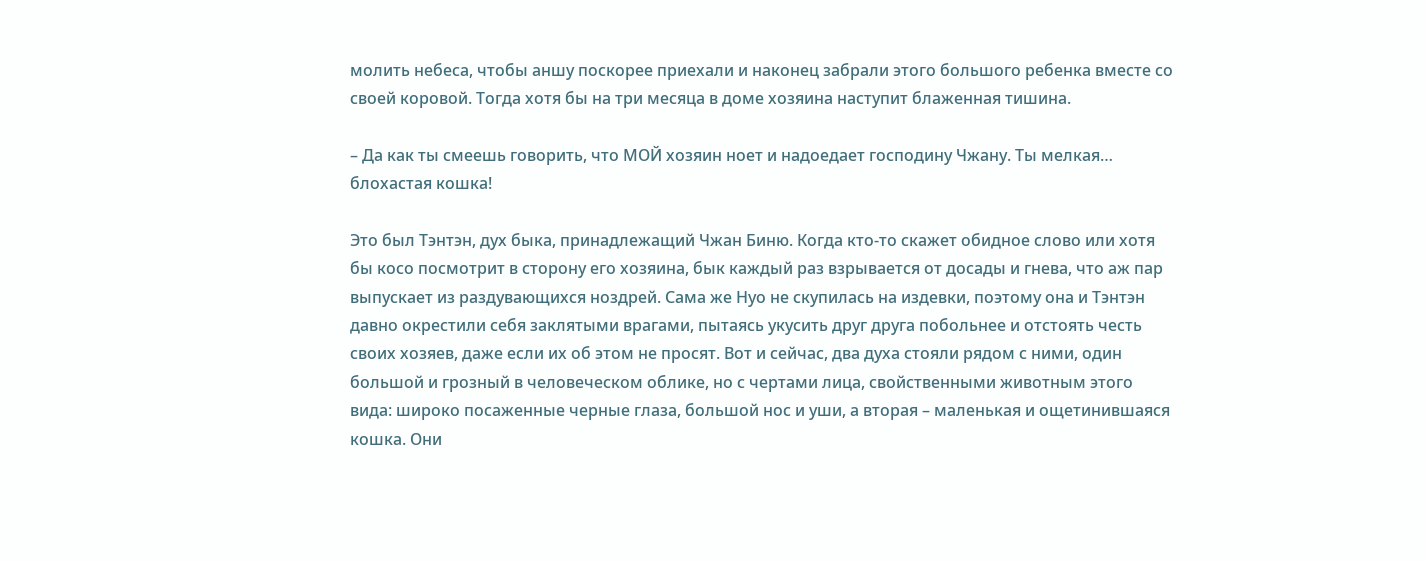молить небеса, чтобы аншу поскорее приехали и наконец забрали этого большого ребенка вместе со своей коровой. Тогда хотя бы на три месяца в доме хозяина наступит блаженная тишина.

– Да как ты смеешь говорить, что МОЙ хозяин ноет и надоедает господину Чжану. Ты мелкая… блохастая кошка!

Это был Тэнтэн, дух быка, принадлежащий Чжан Биню. Когда кто-то скажет обидное слово или хотя бы косо посмотрит в сторону его хозяина, бык каждый раз взрывается от досады и гнева, что аж пар выпускает из раздувающихся ноздрей. Сама же Нуо не скупилась на издевки, поэтому она и Тэнтэн давно окрестили себя заклятыми врагами, пытаясь укусить друг друга побольнее и отстоять честь своих хозяев, даже если их об этом не просят. Вот и сейчас, два духа стояли рядом с ними, один большой и грозный в человеческом облике, но с чертами лица, свойственными животным этого вида: широко посаженные черные глаза, большой нос и уши, а вторая – маленькая и ощетинившаяся кошка. Они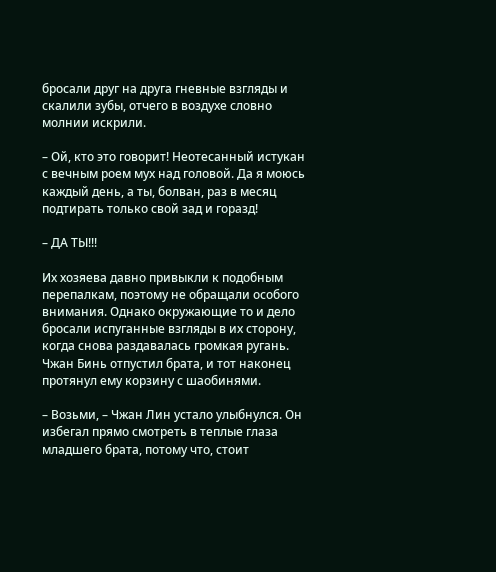бросали друг на друга гневные взгляды и скалили зубы, отчего в воздухе словно молнии искрили.

– Ой, кто это говорит! Неотесанный истукан с вечным роем мух над головой. Да я моюсь каждый день, а ты, болван, раз в месяц подтирать только свой зад и горазд!

– ДА ТЫ!!!

Их хозяева давно привыкли к подобным перепалкам, поэтому не обращали особого внимания. Однако окружающие то и дело бросали испуганные взгляды в их сторону, когда снова раздавалась громкая ругань. Чжан Бинь отпустил брата, и тот наконец протянул ему корзину с шаобинями.

– Возьми, – Чжан Лин устало улыбнулся. Он избегал прямо смотреть в теплые глаза младшего брата, потому что, стоит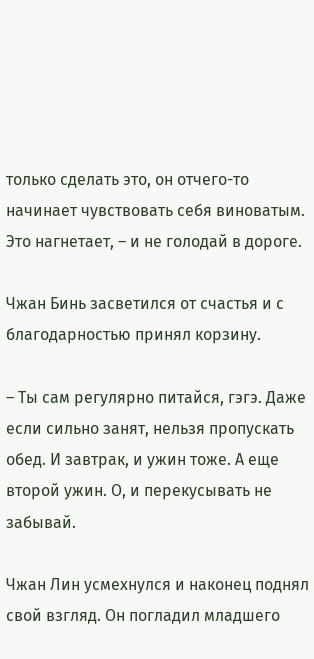только сделать это, он отчего-то начинает чувствовать себя виноватым. Это нагнетает, – и не голодай в дороге.

Чжан Бинь засветился от счастья и с благодарностью принял корзину.

– Ты сам регулярно питайся, гэгэ. Даже если сильно занят, нельзя пропускать обед. И завтрак, и ужин тоже. А еще второй ужин. О, и перекусывать не забывай.

Чжан Лин усмехнулся и наконец поднял свой взгляд. Он погладил младшего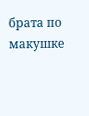брата по макушке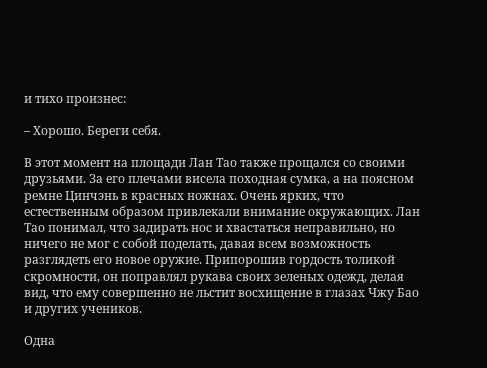и тихо произнес:

– Хорошо. Береги себя.

В этот момент на площади Лан Тао также прощался со своими друзьями. За его плечами висела походная сумка, а на поясном ремне Цинчэнь в красных ножнах. Очень ярких, что естественным образом привлекали внимание окружающих. Лан Тао понимал, что задирать нос и хвастаться неправильно, но ничего не мог с собой поделать, давая всем возможность разглядеть его новое оружие. Припорошив гордость толикой скромности, он поправлял рукава своих зеленых одежд, делая вид, что ему совершенно не льстит восхищение в глазах Чжу Бао и других учеников.

Одна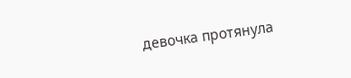девочка протянула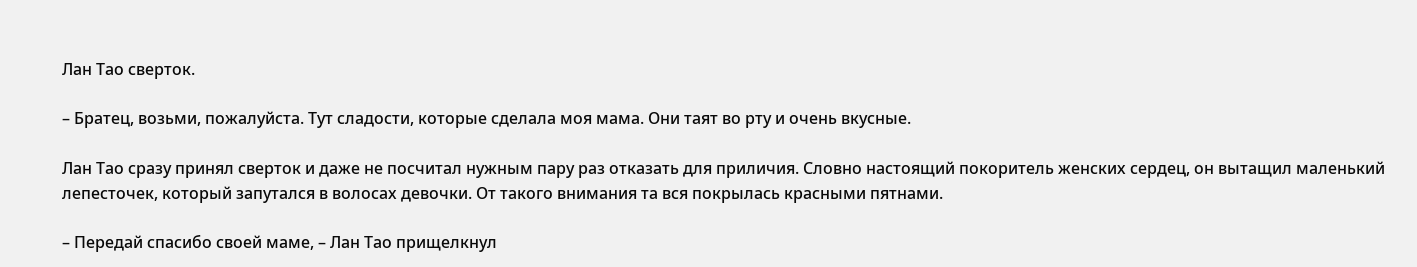Лан Тао сверток.

– Братец, возьми, пожалуйста. Тут сладости, которые сделала моя мама. Они таят во рту и очень вкусные.

Лан Тао сразу принял сверток и даже не посчитал нужным пару раз отказать для приличия. Словно настоящий покоритель женских сердец, он вытащил маленький лепесточек, который запутался в волосах девочки. От такого внимания та вся покрылась красными пятнами.

– Передай спасибо своей маме, – Лан Тао прищелкнул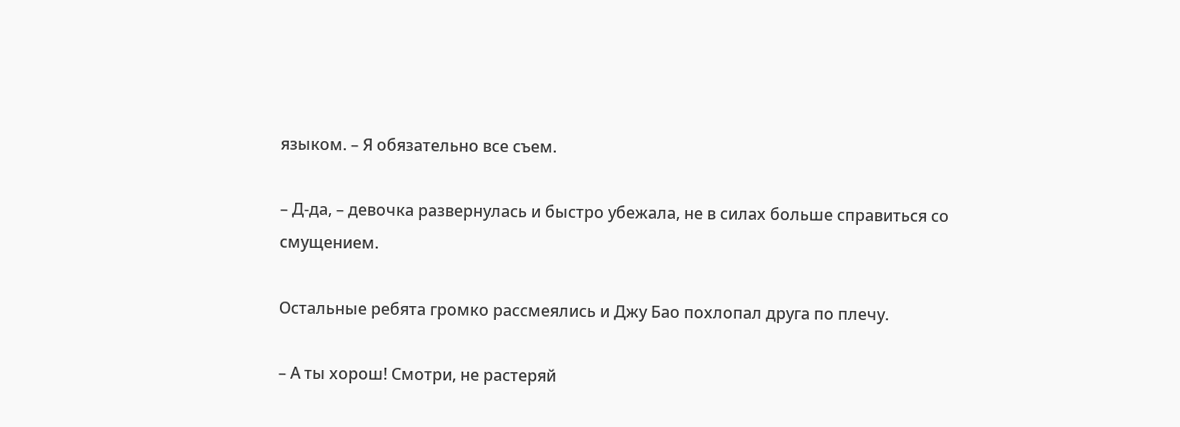языком. – Я обязательно все съем.

– Д-да, – девочка развернулась и быстро убежала, не в силах больше справиться со смущением.

Остальные ребята громко рассмеялись и Джу Бао похлопал друга по плечу.

– А ты хорош! Смотри, не растеряй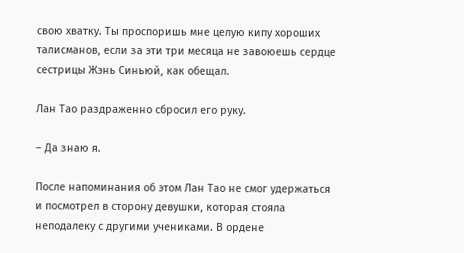свою хватку. Ты проспоришь мне целую кипу хороших талисманов, если за эти три месяца не завоюешь сердце сестрицы Жэнь Синьюй, как обещал.

Лан Тао раздраженно сбросил его руку.

– Да знаю я.

После напоминания об этом Лан Тао не смог удержаться и посмотрел в сторону девушки, которая стояла неподалеку с другими учениками. В ордене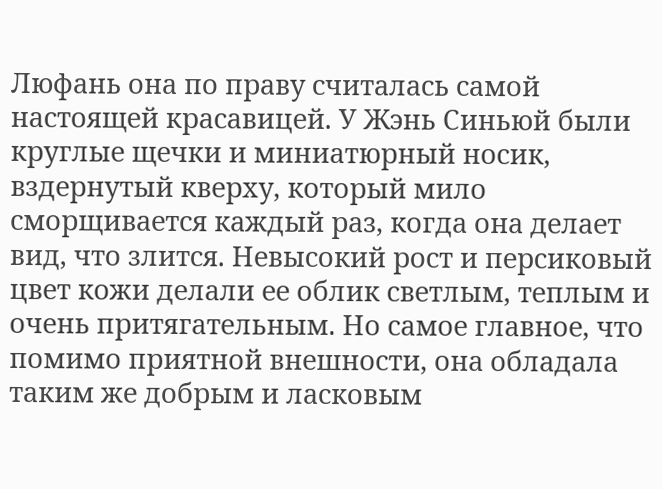Люфань она по праву считалась самой настоящей красавицей. У Жэнь Синьюй были круглые щечки и миниатюрный носик, вздернутый кверху, который мило сморщивается каждый раз, когда она делает вид, что злится. Невысокий рост и персиковый цвет кожи делали ее облик светлым, теплым и очень притягательным. Но самое главное, что помимо приятной внешности, она обладала таким же добрым и ласковым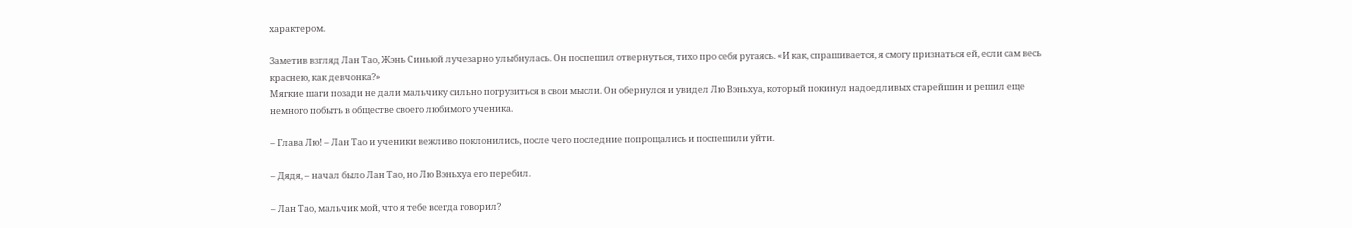характером.

Заметив взгляд Лан Тао, Жэнь Синьюй лучезарно улыбнулась. Он поспешил отвернуться, тихо про себя ругаясь. «И как, спрашивается, я смогу признаться ей, если сам весь краснею, как девчонка?»
Мягкие шаги позади не дали мальчику сильно погрузиться в свои мысли. Он обернулся и увидел Лю Вэньхуа, который покинул надоедливых старейшин и решил еще немного побыть в обществе своего любимого ученика.

– Глава Лю! – Лан Тао и ученики вежливо поклонились, после чего последние попрощались и поспешили уйти.

– Дядя, – начал было Лан Тао, но Лю Вэньхуа его перебил.

– Лан Тао, мальчик мой, что я тебе всегда говорил?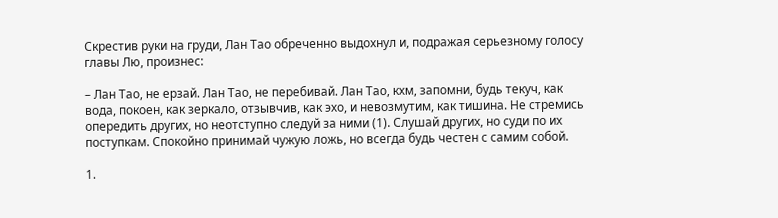Скрестив руки на груди, Лан Тао обреченно выдохнул и, подражая серьезному голосу главы Лю, произнес:

– Лан Тао, не ерзай. Лан Тао, не перебивай. Лан Тао, кхм, запомни, будь текуч, как вода, покоен, как зеркало, отзывчив, как эхо, и невозмутим, как тишина. Не стремись опередить других, но неотступно следуй за ними (1). Слушай других, но суди по их поступкам. Спокойно принимай чужую ложь, но всегда будь честен с самим собой.

1.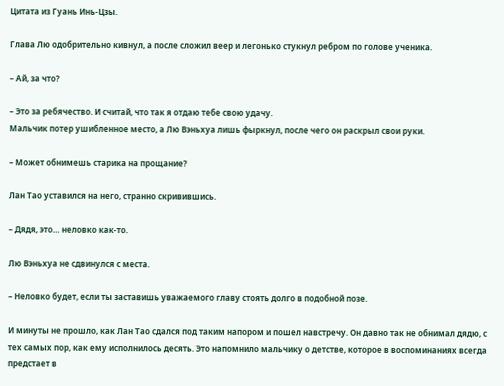Цитата из Гуань Инь-Цзы.

Глава Лю одобрительно кивнул, а после сложил веер и легонько стукнул ребром по голове ученика.

– Ай, за что?

– Это за ребячество. И считай, что так я отдаю тебе свою удачу.
Мальчик потер ушибленное место, а Лю Вэньхуа лишь фыркнул, после чего он раскрыл свои руки.

– Может обнимешь старика на прощание?

Лан Тао уставился на него, странно скривившись.

– Дядя, это… неловко как-то.

Лю Вэньхуа не сдвинулся с места.

– Неловко будет, если ты заставишь уважаемого главу стоять долго в подобной позе.

И минуты не прошло, как Лан Тао сдался под таким напором и пошел навстречу. Он давно так не обнимал дядю, с тех самых пор, как ему исполнилось десять. Это напомнило мальчику о детстве, которое в воспоминаниях всегда предстает в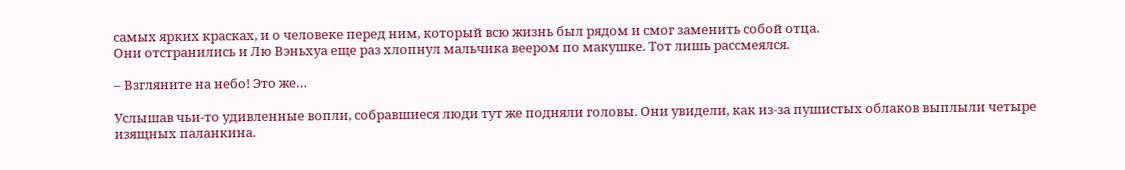самых ярких красках, и о человеке перед ним, который всю жизнь был рядом и смог заменить собой отца.
Они отстранились и Лю Вэньхуа еще раз хлопнул мальчика веером по макушке. Тот лишь рассмеялся.

– Взгляните на небо! Это же…

Услышав чьи-то удивленные вопли, собравшиеся люди тут же подняли головы. Они увидели, как из-за пушистых облаков выплыли четыре изящных паланкина.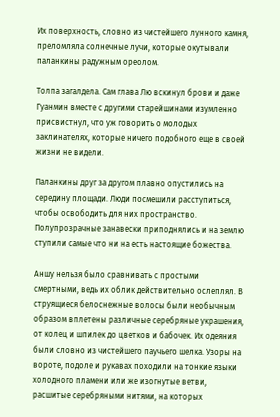Их поверхность, словно из чистейшего лунного камня, преломляла солнечные лучи, которые окутывали паланкины радужным ореолом.

Толпа загалдела. Сам глава Лю вскинул брови и даже Гуанмин вместе с другими старейшинами изумленно присвистнул, что уж говорить о молодых заклинателях, которые ничего подобного еще в своей жизни не видели.

Паланкины друг за другом плавно опустились на середину площади. Люди посмешили расступиться, чтобы освободить для них пространство. Полупрозрачные занавески приподнялись и на землю ступили самые что ни на есть настоящие божества.

Аншу нельзя было сравнивать с простыми смертными, ведь их облик действительно ослеплял. В струящиеся белоснежные волосы были необычным образом вплетены различные серебряные украшения, от колец и шпилек до цветков и бабочек. Их одеяния были словно из чистейшего паучьего шелка. Узоры на вороте, подоле и рукавах походили на тонкие языки холодного пламени или же изогнутые ветви, расшитые серебряными нитями, на которых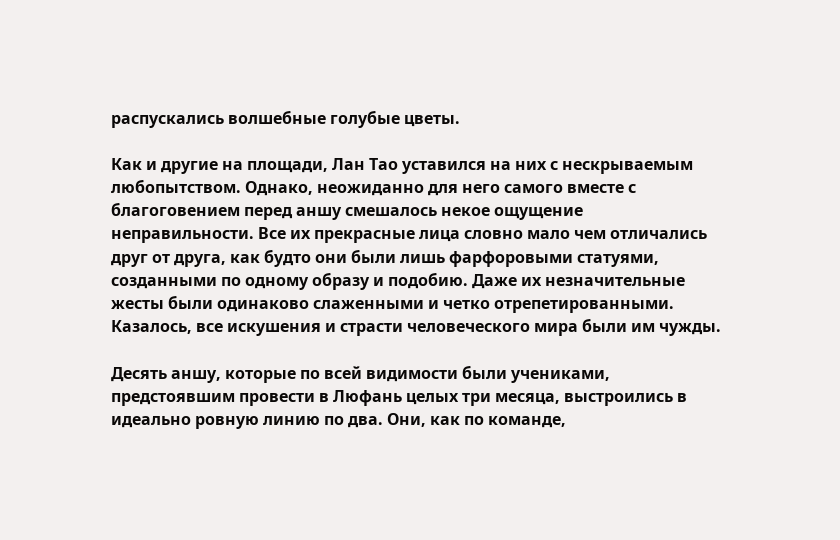распускались волшебные голубые цветы.

Как и другие на площади, Лан Тао уставился на них с нескрываемым любопытством. Однако, неожиданно для него самого вместе с благоговением перед аншу смешалось некое ощущение неправильности. Все их прекрасные лица словно мало чем отличались друг от друга, как будто они были лишь фарфоровыми статуями, созданными по одному образу и подобию. Даже их незначительные жесты были одинаково слаженными и четко отрепетированными. Казалось, все искушения и страсти человеческого мира были им чужды.

Десять аншу, которые по всей видимости были учениками, предстоявшим провести в Люфань целых три месяца, выстроились в идеально ровную линию по два. Они, как по команде,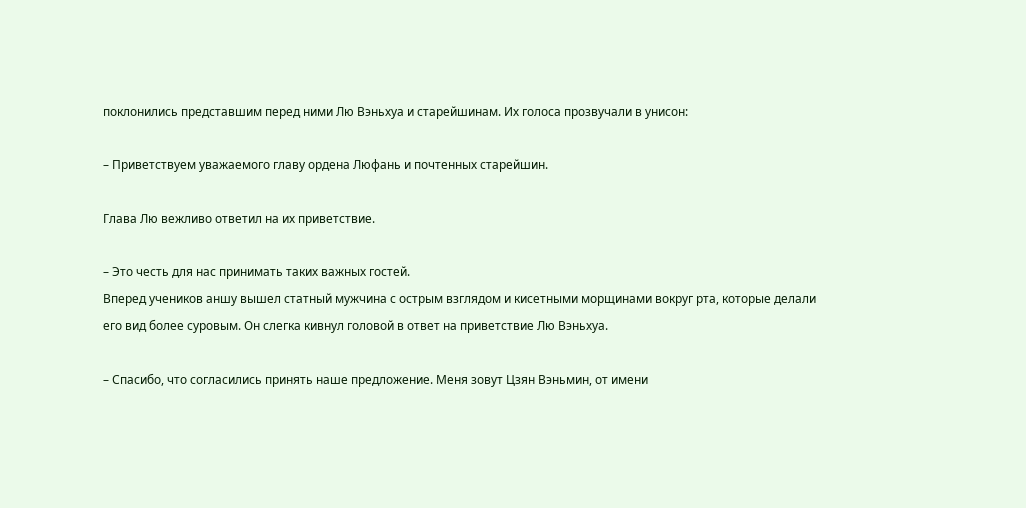поклонились представшим перед ними Лю Вэньхуа и старейшинам. Их голоса прозвучали в унисон:

– Приветствуем уважаемого главу ордена Люфань и почтенных старейшин.

Глава Лю вежливо ответил на их приветствие.

– Это честь для нас принимать таких важных гостей.
Вперед учеников аншу вышел статный мужчина с острым взглядом и кисетными морщинами вокруг рта, которые делали его вид более суровым. Он слегка кивнул головой в ответ на приветствие Лю Вэньхуа.

– Спасибо, что согласились принять наше предложение. Меня зовут Цзян Вэньмин, от имени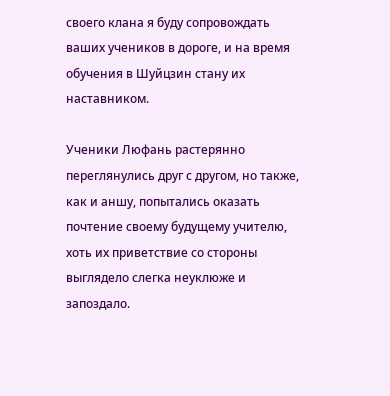своего клана я буду сопровождать ваших учеников в дороге, и на время обучения в Шуйцзин стану их наставником.

Ученики Люфань растерянно переглянулись друг с другом, но также, как и аншу, попытались оказать почтение своему будущему учителю, хоть их приветствие со стороны выглядело слегка неуклюже и запоздало.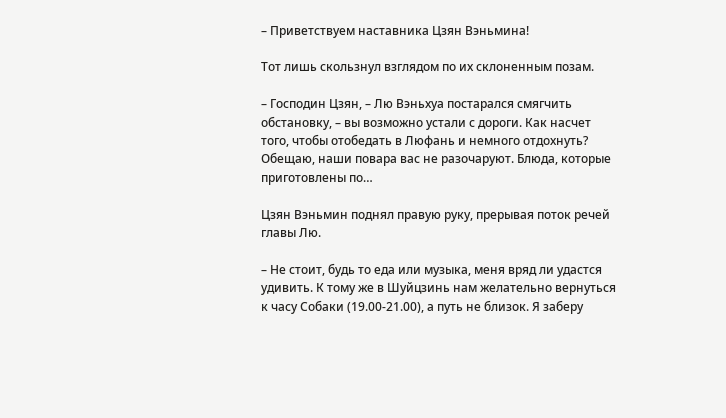– Приветствуем наставника Цзян Вэньмина!

Тот лишь скользнул взглядом по их склоненным позам.

– Господин Цзян, – Лю Вэньхуа постарался смягчить обстановку, – вы возможно устали с дороги. Как насчет того, чтобы отобедать в Люфань и немного отдохнуть? Обещаю, наши повара вас не разочаруют. Блюда, которые приготовлены по…

Цзян Вэньмин поднял правую руку, прерывая поток речей главы Лю.

– Не стоит, будь то еда или музыка, меня вряд ли удастся удивить. К тому же в Шуйцзинь нам желательно вернуться к часу Собаки (19.00-21.00), а путь не близок. Я заберу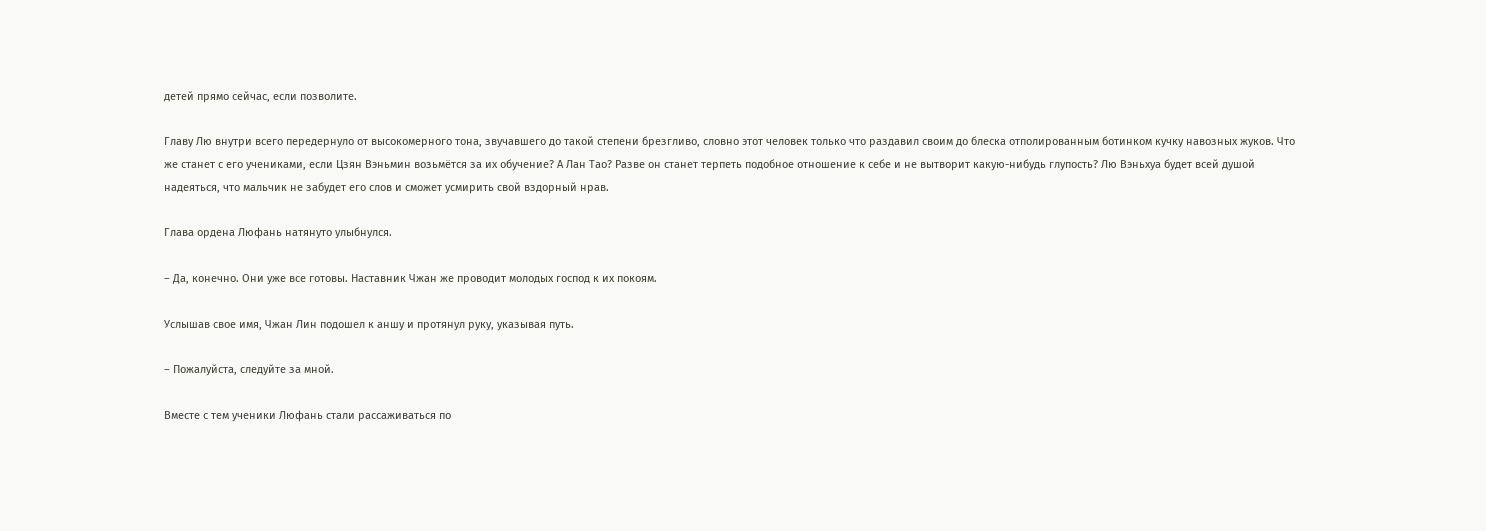детей прямо сейчас, если позволите.

Главу Лю внутри всего передернуло от высокомерного тона, звучавшего до такой степени брезгливо, словно этот человек только что раздавил своим до блеска отполированным ботинком кучку навозных жуков. Что же станет с его учениками, если Цзян Вэньмин возьмётся за их обучение? А Лан Тао? Разве он станет терпеть подобное отношение к себе и не вытворит какую-нибудь глупость? Лю Вэньхуа будет всей душой надеяться, что мальчик не забудет его слов и сможет усмирить свой вздорный нрав.

Глава ордена Люфань натянуто улыбнулся.

– Да, конечно. Они уже все готовы. Наставник Чжан же проводит молодых господ к их покоям.

Услышав свое имя, Чжан Лин подошел к аншу и протянул руку, указывая путь.

– Пожалуйста, следуйте за мной.

Вместе с тем ученики Люфань стали рассаживаться по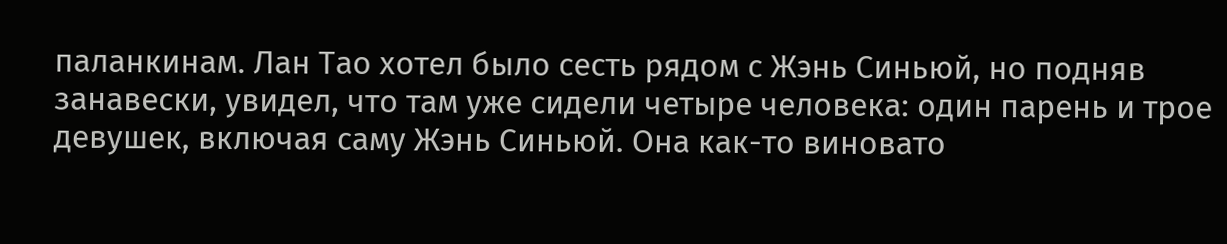паланкинам. Лан Тао хотел было сесть рядом с Жэнь Синьюй, но подняв занавески, увидел, что там уже сидели четыре человека: один парень и трое девушек, включая саму Жэнь Синьюй. Она как-то виновато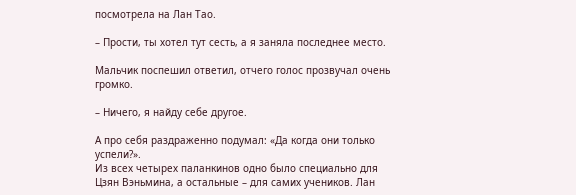посмотрела на Лан Тао.

– Прости, ты хотел тут сесть, а я заняла последнее место.

Мальчик поспешил ответил, отчего голос прозвучал очень громко.

– Ничего, я найду себе другое.

А про себя раздраженно подумал: «Да когда они только успели?».
Из всех четырех паланкинов одно было специально для Цзян Вэньмина, а остальные – для самих учеников. Лан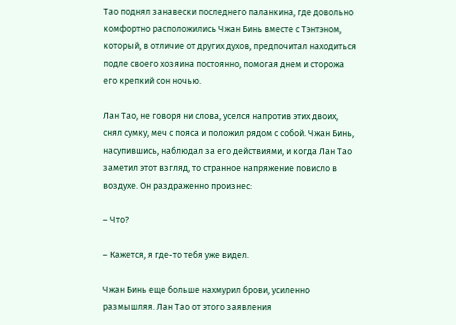Тао поднял занавески последнего паланкина, где довольно комфортно расположились Чжан Бинь вместе с Тэнтэном, который, в отличие от других духов, предпочитал находиться подле своего хозяина постоянно, помогая днем и сторожа его крепкий сон ночью.

Лан Тао, не говоря ни слова, уселся напротив этих двоих, снял сумку, меч с пояса и положил рядом с собой. Чжан Бинь, насупившись, наблюдал за его действиями, и когда Лан Тао заметил этот взгляд, то странное напряжение повисло в воздухе. Он раздраженно произнес:

– Что?

– Кажется, я где-то тебя уже видел.

Чжан Бинь еще больше нахмурил брови, усиленно размышляя. Лан Тао от этого заявления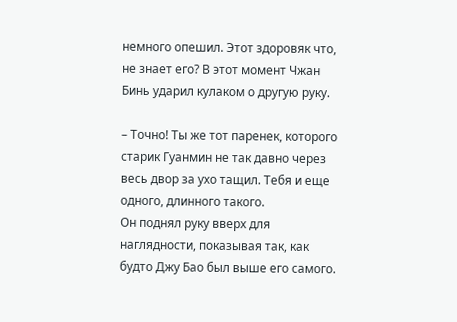немного опешил. Этот здоровяк что, не знает его? В этот момент Чжан Бинь ударил кулаком о другую руку.

– Точно! Ты же тот паренек, которого старик Гуанмин не так давно через весь двор за ухо тащил. Тебя и еще одного, длинного такого.
Он поднял руку вверх для наглядности, показывая так, как будто Джу Бао был выше его самого.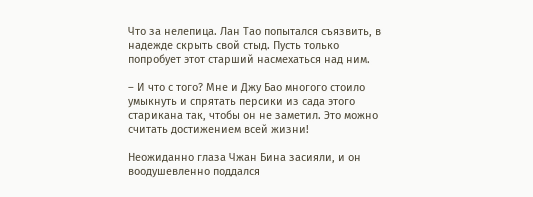Что за нелепица. Лан Тао попытался съязвить, в надежде скрыть свой стыд. Пусть только попробует этот старший насмехаться над ним.

– И что с того? Мне и Джу Бао многого стоило умыкнуть и спрятать персики из сада этого старикана так, чтобы он не заметил. Это можно считать достижением всей жизни!

Неожиданно глаза Чжан Бина засияли, и он воодушевленно поддался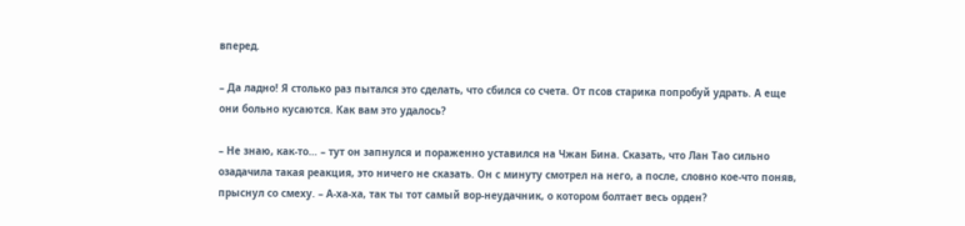вперед.

– Да ладно! Я столько раз пытался это сделать, что сбился со счета. От псов старика попробуй удрать. А еще они больно кусаются. Как вам это удалось?

– Не знаю, как-то… – тут он запнулся и пораженно уставился на Чжан Бина. Сказать, что Лан Тао сильно озадачила такая реакция, это ничего не сказать. Он с минуту смотрел на него, а после, словно кое-что поняв, прыснул со смеху. – А-ха-ха, так ты тот самый вор-неудачник, о котором болтает весь орден?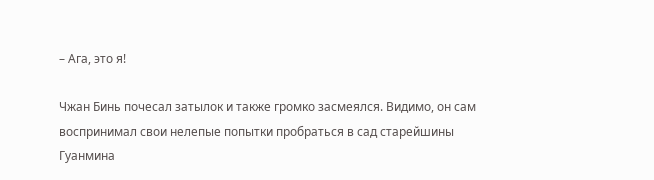– Ага, это я!

Чжан Бинь почесал затылок и также громко засмеялся. Видимо, он сам воспринимал свои нелепые попытки пробраться в сад старейшины Гуанмина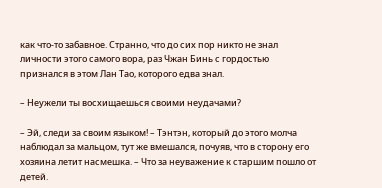как что-то забавное. Странно, что до сих пор никто не знал личности этого самого вора, раз Чжан Бинь с гордостью признался в этом Лан Тао, которого едва знал.

– Неужели ты восхищаешься своими неудачами?

– Эй, следи за своим языком! – Тэнтэн, который до этого молча наблюдал за мальцом, тут же вмешался, почуяв, что в сторону его хозяина летит насмешка. – Что за неуважение к старшим пошло от детей.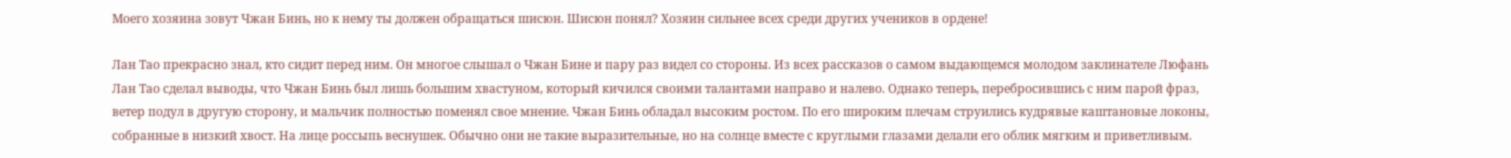Моего хозяина зовут Чжан Бинь, но к нему ты должен обращаться шисюн. Шисюн понял? Хозяин сильнее всех среди других учеников в ордене!

Лан Тао прекрасно знал, кто сидит перед ним. Он многое слышал о Чжан Бине и пару раз видел со стороны. Из всех рассказов о самом выдающемся молодом заклинателе Люфань Лан Тао сделал выводы, что Чжан Бинь был лишь большим хвастуном, который кичился своими талантами направо и налево. Однако теперь, перебросившись с ним парой фраз, ветер подул в другую сторону, и мальчик полностью поменял свое мнение. Чжан Бинь обладал высоким ростом. По его широким плечам струились кудрявые каштановые локоны, собранные в низкий хвост. На лице россыпь веснушек. Обычно они не такие выразительные, но на солнце вместе с круглыми глазами делали его облик мягким и приветливым.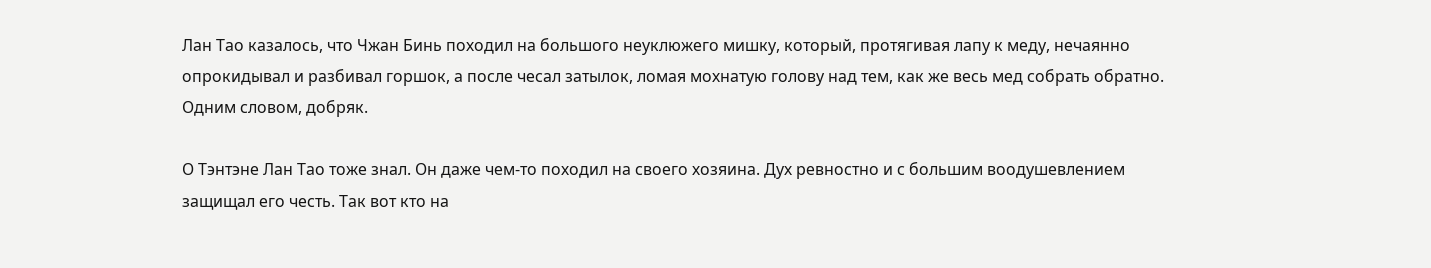Лан Тао казалось, что Чжан Бинь походил на большого неуклюжего мишку, который, протягивая лапу к меду, нечаянно опрокидывал и разбивал горшок, а после чесал затылок, ломая мохнатую голову над тем, как же весь мед собрать обратно. Одним словом, добряк.

О Тэнтэне Лан Тао тоже знал. Он даже чем-то походил на своего хозяина. Дух ревностно и с большим воодушевлением защищал его честь. Так вот кто на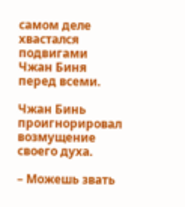самом деле хвастался подвигами Чжан Биня перед всеми.

Чжан Бинь проигнорировал возмущение своего духа.

– Можешь звать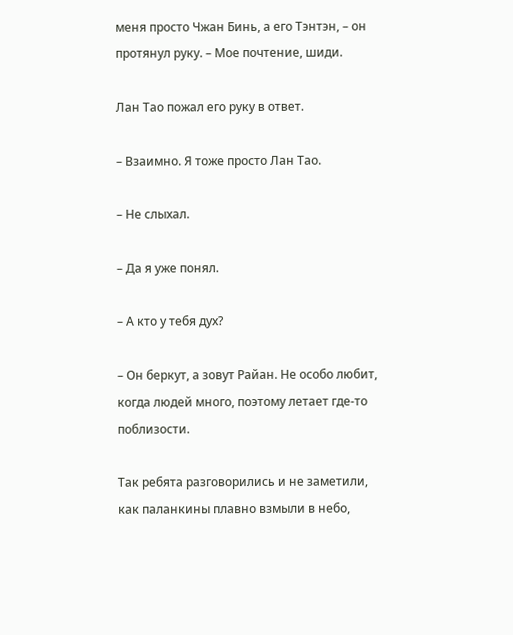меня просто Чжан Бинь, а его Тэнтэн, – он протянул руку. – Мое почтение, шиди.

Лан Тао пожал его руку в ответ.

– Взаимно. Я тоже просто Лан Тао.

– Не слыхал.

– Да я уже понял.

– А кто у тебя дух?

– Он беркут, а зовут Райан. Не особо любит, когда людей много, поэтому летает где-то поблизости.

Так ребята разговорились и не заметили, как паланкины плавно взмыли в небо,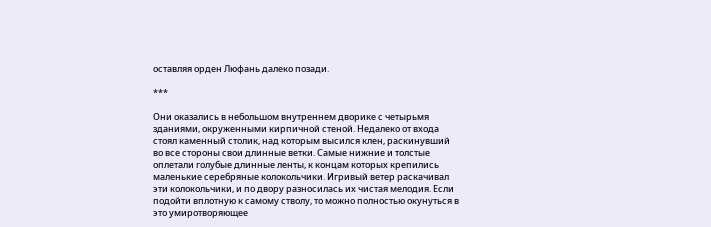оставляя орден Люфань далеко позади.

***

Они оказались в небольшом внутреннем дворике с четырьмя зданиями, окруженными кирпичной стеной. Недалеко от входа стоял каменный столик, над которым высился клен, раскинувший во все стороны свои длинные ветки. Самые нижние и толстые оплетали голубые длинные ленты, к концам которых крепились маленькие серебряные колокольчики. Игривый ветер раскачивал эти колокольчики, и по двору разносилась их чистая мелодия. Если подойти вплотную к самому стволу, то можно полностью окунуться в это умиротворяющее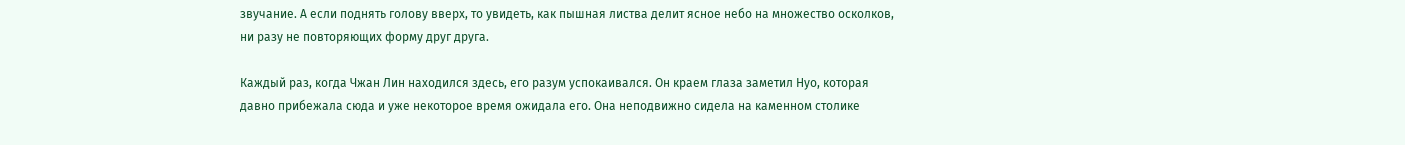звучание. А если поднять голову вверх, то увидеть, как пышная листва делит ясное небо на множество осколков, ни разу не повторяющих форму друг друга.

Каждый раз, когда Чжан Лин находился здесь, его разум успокаивался. Он краем глаза заметил Нуо, которая давно прибежала сюда и уже некоторое время ожидала его. Она неподвижно сидела на каменном столике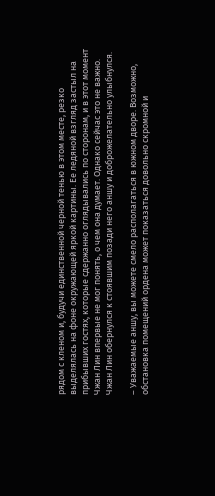рядом с кленом и, будучи единственной черной тенью в этом месте, резко выделялась на фоне окружающей яркой картины. Ее ледяной взгляд застыл на прибывших гостях, которые сдержанно оглядывались по сторонам, и в этот момент Чжан Лин впервые не мог понять, о чем она думает. Однако сейчас это не важно. Чжан Лин обернулся к стоявшим позади него аншу и доброжелательно улыбнулся.

– Уважаемые аншу, вы можете смело располагаться в южном дворе. Возможно, обстановка помещений ордена может показаться довольно скромной и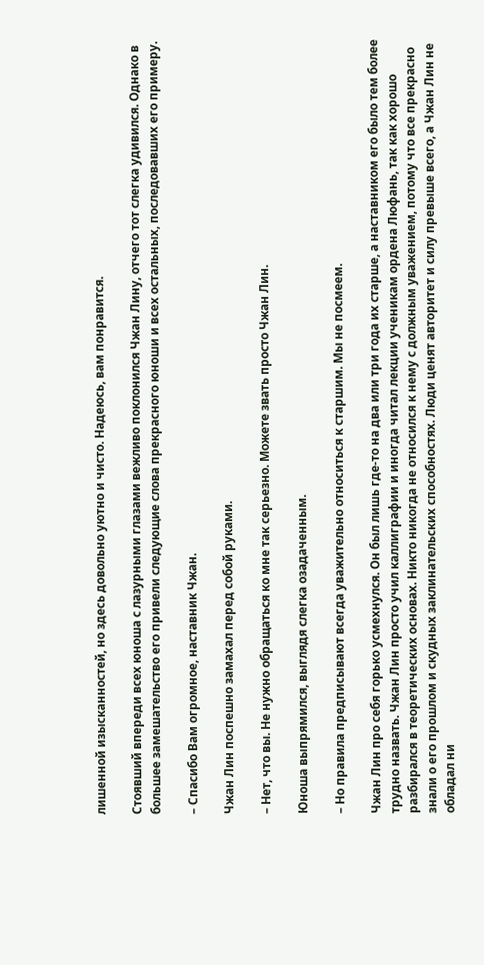лишенной изысканностей, но здесь довольно уютно и чисто. Надеюсь, вам понравится.

Стоявший впереди всех юноша с лазурными глазами вежливо поклонился Чжан Лину, отчего тот слегка удивился. Однако в большее замешательство его привели следующие слова прекрасного юноши и всех остальных, последовавших его примеру.

– Спасибо Вам огромное, наставник Чжан.

Чжан Лин поспешно замахал перед собой руками.

– Нет, что вы. Не нужно обращаться ко мне так серьезно. Можете звать просто Чжан Лин.

Юноша выпрямился, выглядя слегка озадаченным.

– Но правила предписывают всегда уважительно относиться к старшим. Мы не посмеем.

Чжан Лин про себя горько усмехнулся. Он был лишь где-то на два или три года их старше, а наставником его было тем более трудно назвать. Чжан Лин просто учил каллиграфии и иногда читал лекции ученикам ордена Люфань, так как хорошо разбирался в теоретических основах. Никто никогда не относился к нему с должным уважением, потому что все прекрасно знали о его прошлом и скудных заклинательских способностях. Люди ценят авторитет и силу превыше всего, а Чжан Лин не обладал ни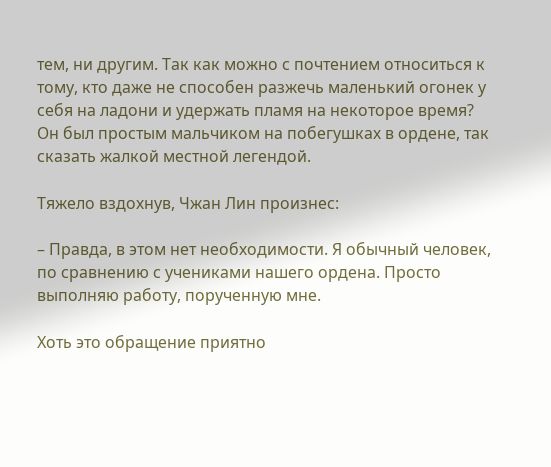тем, ни другим. Так как можно с почтением относиться к тому, кто даже не способен разжечь маленький огонек у себя на ладони и удержать пламя на некоторое время? Он был простым мальчиком на побегушках в ордене, так сказать жалкой местной легендой.

Тяжело вздохнув, Чжан Лин произнес:

– Правда, в этом нет необходимости. Я обычный человек, по сравнению с учениками нашего ордена. Просто выполняю работу, порученную мне.

Хоть это обращение приятно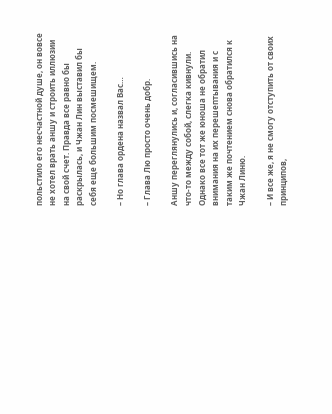польстило его несчастной душе, он вовсе не хотел врать аншу и строить иллюзии на свой счет. Правда все равно бы раскрылась, и Чжан Лин выставил бы себя еще большим посмешищем.

– Но глава ордена назвал Вас…

– Глава Лю просто очень добр.

Аншу переглянулись и, согласившись на что-то между собой, слегка кивнули. Однако все тот же юноша не обратил внимания на их перешептывания и с таким же почтением снова обратился к Чжан Линю.

– И все же, я не смогу отступить от своих принципов,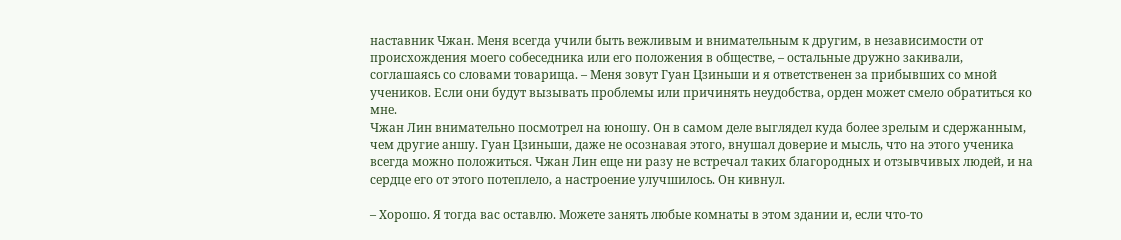наставник Чжан. Меня всегда учили быть вежливым и внимательным к другим, в независимости от происхождения моего собеседника или его положения в обществе, – остальные дружно закивали, соглашаясь со словами товарища. – Меня зовут Гуан Цзиньши и я ответственен за прибывших со мной учеников. Если они будут вызывать проблемы или причинять неудобства, орден может смело обратиться ко мне.
Чжан Лин внимательно посмотрел на юношу. Он в самом деле выглядел куда более зрелым и сдержанным, чем другие аншу. Гуан Цзиньши, даже не осознавая этого, внушал доверие и мысль, что на этого ученика всегда можно положиться. Чжан Лин еще ни разу не встречал таких благородных и отзывчивых людей, и на сердце его от этого потеплело, а настроение улучшилось. Он кивнул.

– Хорошо. Я тогда вас оставлю. Можете занять любые комнаты в этом здании и, если что-то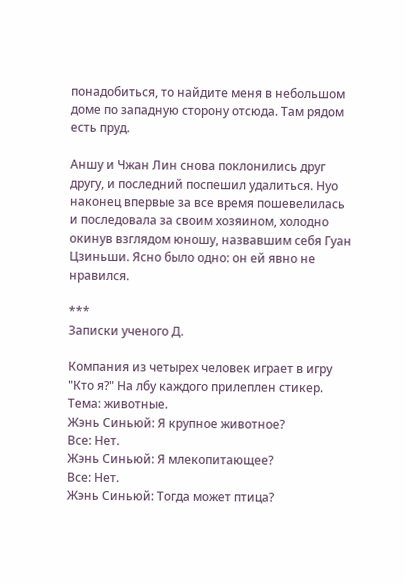понадобиться, то найдите меня в небольшом доме по западную сторону отсюда. Там рядом есть пруд.

Аншу и Чжан Лин снова поклонились друг другу, и последний поспешил удалиться. Нуо наконец впервые за все время пошевелилась и последовала за своим хозяином, холодно окинув взглядом юношу, назвавшим себя Гуан Цзиньши. Ясно было одно: он ей явно не нравился.

***
Записки ученого Д.

Компания из четырех человек играет в игру "Кто я?" На лбу каждого прилеплен стикер. Тема: животные.
Жэнь Синьюй: Я крупное животное?
Все: Нет.
Жэнь Синьюй: Я млекопитающее?
Все: Нет.
Жэнь Синьюй: Тогда может птица?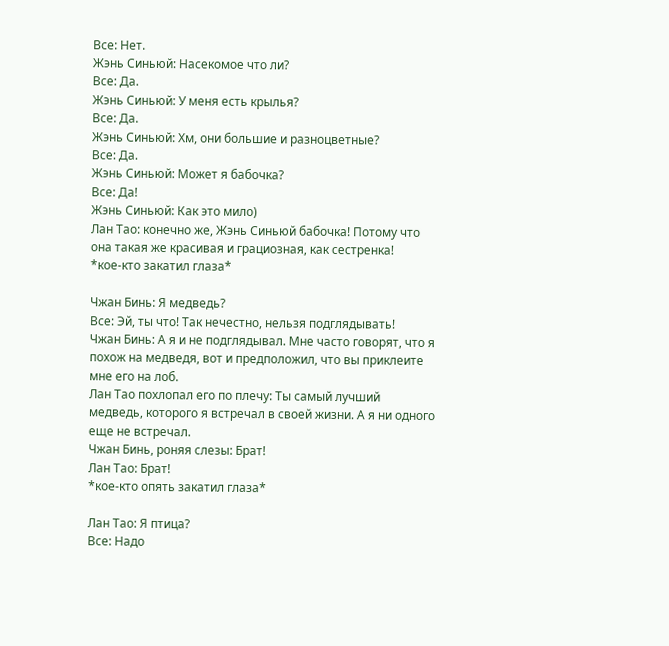Все: Нет.
Жэнь Синьюй: Насекомое что ли?
Все: Да.
Жэнь Синьюй: У меня есть крылья?
Все: Да.
Жэнь Синьюй: Хм, они большие и разноцветные?
Все: Да.
Жэнь Синьюй: Может я бабочка?
Все: Да!
Жэнь Синьюй: Как это мило)
Лан Тао: конечно же, Жэнь Синьюй бабочка! Потому что она такая же красивая и грациозная, как сестренка!
*кое-кто закатил глаза*

Чжан Бинь: Я медведь?
Все: Эй, ты что! Так нечестно, нельзя подглядывать!
Чжан Бинь: А я и не подглядывал. Мне часто говорят, что я похож на медведя, вот и предположил, что вы приклеите мне его на лоб.
Лан Тао похлопал его по плечу: Ты самый лучший медведь, которого я встречал в своей жизни. А я ни одного еще не встречал.
Чжан Бинь, роняя слезы: Брат!
Лан Тао: Брат!
*кое-кто опять закатил глаза*

Лан Тао: Я птица?
Все: Надо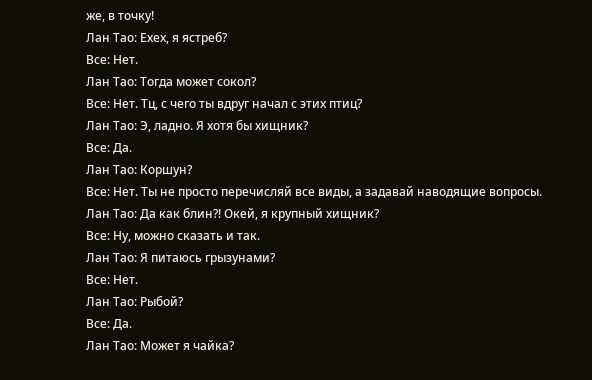же, в точку!
Лан Тао: Ехех, я ястреб?
Все: Нет.
Лан Тао: Тогда может сокол?
Все: Нет. Тц, с чего ты вдруг начал с этих птиц?
Лан Тао: Э, ладно. Я хотя бы хищник?
Все: Да.
Лан Тао: Коршун?
Все: Нет. Ты не просто перечисляй все виды, а задавай наводящие вопросы.
Лан Тао: Да как блин?! Окей, я крупный хищник?
Все: Ну, можно сказать и так.
Лан Тао: Я питаюсь грызунами?
Все: Нет.
Лан Тао: Рыбой?
Все: Да.
Лан Тао: Может я чайка?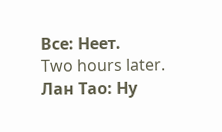Все: Неет.
Two hours later.
Лан Тао: Ну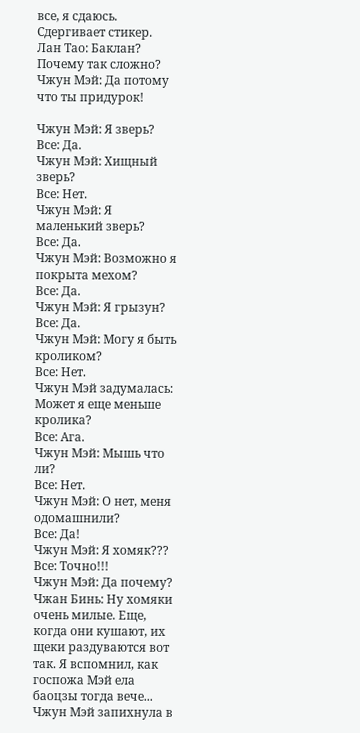все, я сдаюсь.
Сдергивает стикер.
Лан Тао: Баклан? Почему так сложно?
Чжун Мэй: Да потому что ты придурок!

Чжун Мэй: Я зверь?
Все: Да.
Чжун Мэй: Хищный зверь?
Все: Нет.
Чжун Мэй: Я маленький зверь?
Все: Да.
Чжун Мэй: Возможно я покрыта мехом?
Все: Да.
Чжун Мэй: Я грызун?
Все: Да.
Чжун Мэй: Могу я быть кроликом?
Все: Нет.
Чжун Мэй задумалась: Может я еще меньше кролика?
Все: Ага.
Чжун Мэй: Мышь что ли?
Все: Нет.
Чжун Мэй: О нет, меня одомашнили?
Все: Да!
Чжун Мэй: Я хомяк???
Все: Точно!!!
Чжун Мэй: Да почему?
Чжан Бинь: Ну хомяки очень милые. Еще, когда они кушают, их щеки раздуваются вот так. Я вспомнил, как госпожа Мэй ела баоцзы тогда вече...
Чжун Мэй запихнула в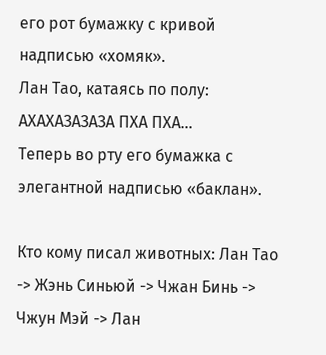его рот бумажку с кривой надписью «хомяк».
Лан Тао, катаясь по полу: АХАХАЗАЗАЗА ПХА ПХА...
Теперь во рту его бумажка с элегантной надписью «баклан».

Кто кому писал животных: Лан Тао -> Жэнь Синьюй -> Чжан Бинь -> Чжун Мэй -> Лан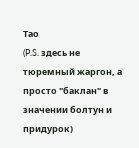Тао
(P.S. здесь не тюремный жаргон, а просто "баклан" в значении болтун и придурок)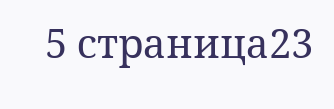5 страница23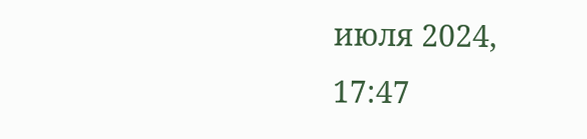июля 2024, 17:47